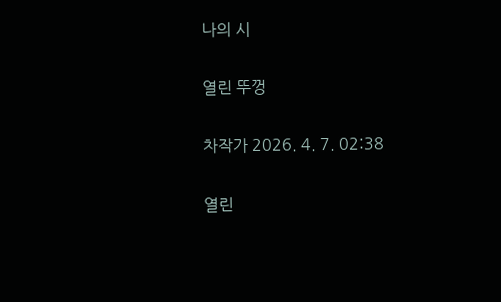나의 시

열린 뚜껑

차작가 2026. 4. 7. 02:38

열린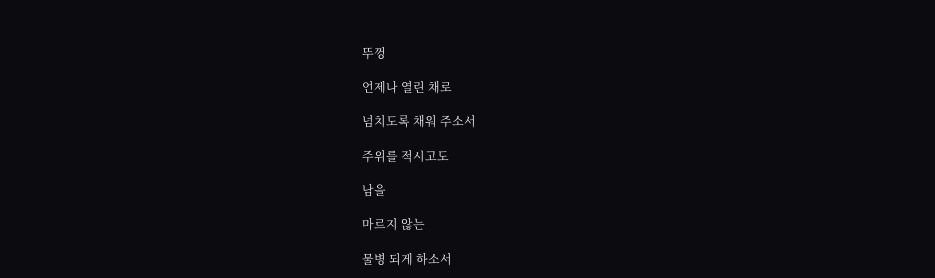뚜껑

언제나 열린 채로

넘치도록 채워 주소서

주위를 적시고도

남을

마르지 않는

물병 되게 하소서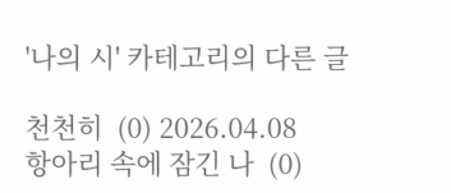'나의 시' 카테고리의 다른 글

천천히  (0) 2026.04.08
항아리 속에 잠긴 나  (0)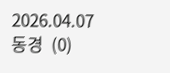2026.04.07
동경  (0)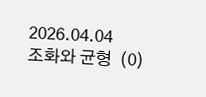2026.04.04
조화와 균형  (0)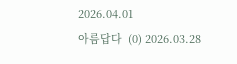2026.04.01
아름답다  (0) 2026.03.28